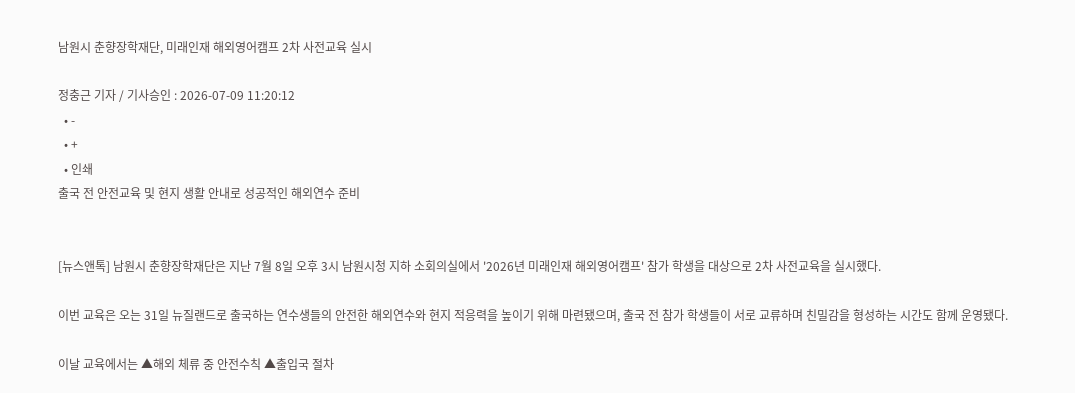남원시 춘향장학재단, 미래인재 해외영어캠프 2차 사전교육 실시

정충근 기자 / 기사승인 : 2026-07-09 11:20:12
  • -
  • +
  • 인쇄
출국 전 안전교육 및 현지 생활 안내로 성공적인 해외연수 준비


[뉴스앤톡] 남원시 춘향장학재단은 지난 7월 8일 오후 3시 남원시청 지하 소회의실에서 '2026년 미래인재 해외영어캠프' 참가 학생을 대상으로 2차 사전교육을 실시했다.

이번 교육은 오는 31일 뉴질랜드로 출국하는 연수생들의 안전한 해외연수와 현지 적응력을 높이기 위해 마련됐으며, 출국 전 참가 학생들이 서로 교류하며 친밀감을 형성하는 시간도 함께 운영됐다.

이날 교육에서는 ▲해외 체류 중 안전수칙 ▲출입국 절차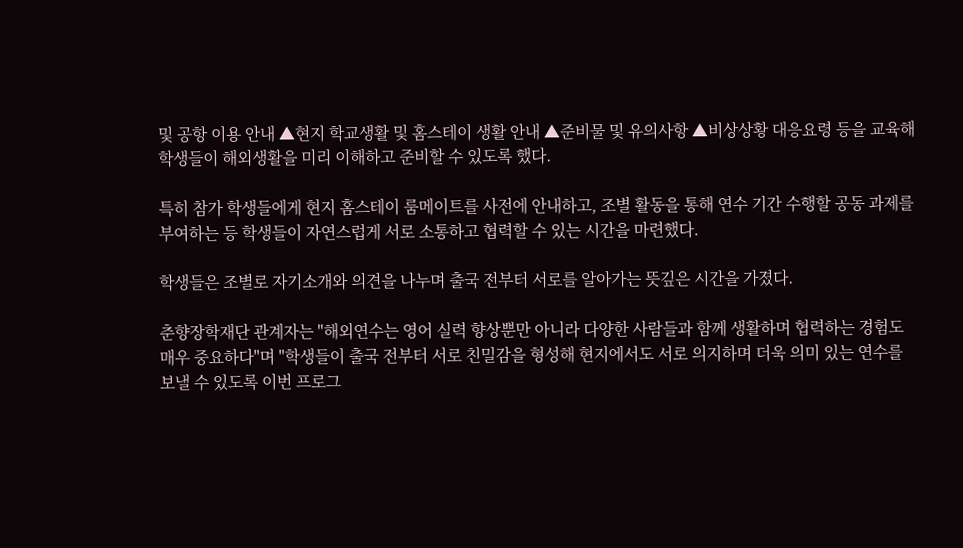및 공항 이용 안내 ▲현지 학교생활 및 홈스테이 생활 안내 ▲준비물 및 유의사항 ▲비상상황 대응요령 등을 교육해 학생들이 해외생활을 미리 이해하고 준비할 수 있도록 했다.

특히 참가 학생들에게 현지 홈스테이 룸메이트를 사전에 안내하고, 조별 활동을 통해 연수 기간 수행할 공동 과제를 부여하는 등 학생들이 자연스럽게 서로 소통하고 협력할 수 있는 시간을 마련했다.

학생들은 조별로 자기소개와 의견을 나누며 출국 전부터 서로를 알아가는 뜻깊은 시간을 가졌다.

춘향장학재단 관계자는 "해외연수는 영어 실력 향상뿐만 아니라 다양한 사람들과 함께 생활하며 협력하는 경험도 매우 중요하다"며 "학생들이 출국 전부터 서로 친밀감을 형성해 현지에서도 서로 의지하며 더욱 의미 있는 연수를 보낼 수 있도록 이번 프로그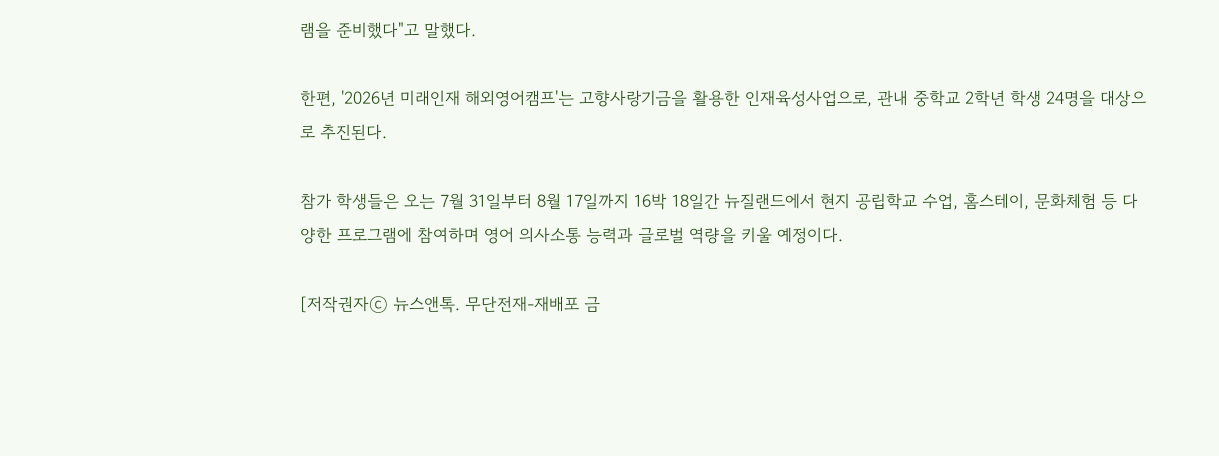램을 준비했다"고 말했다.

한편, '2026년 미래인재 해외영어캠프'는 고향사랑기금을 활용한 인재육성사업으로, 관내 중학교 2학년 학생 24명을 대상으로 추진된다.

참가 학생들은 오는 7월 31일부터 8월 17일까지 16박 18일간 뉴질랜드에서 현지 공립학교 수업, 홈스테이, 문화체험 등 다양한 프로그램에 참여하며 영어 의사소통 능력과 글로벌 역량을 키울 예정이다.

[저작권자ⓒ 뉴스앤톡. 무단전재-재배포 금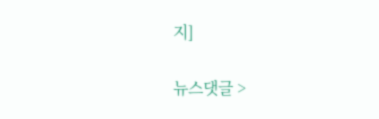지]

뉴스댓글 >